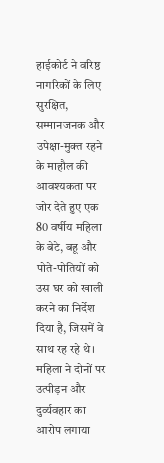हाईकोर्ट ने वरिष्ठ नागरिकों के लिए सुरक्षित, सम्मानजनक और उपेक्षा-मुक्त रहने के माहौल की आवश्यकता पर जोर देते हुए एक 80 वर्षीय महिला के बेटे, बहू और पोते-पोतियों को उस घर को खाली करने का निर्देश दिया है, जिसमें वे साथ रह रहे थे। महिला ने दोनों पर उत्पीड़न और दुर्व्यवहार का आरोप लगाया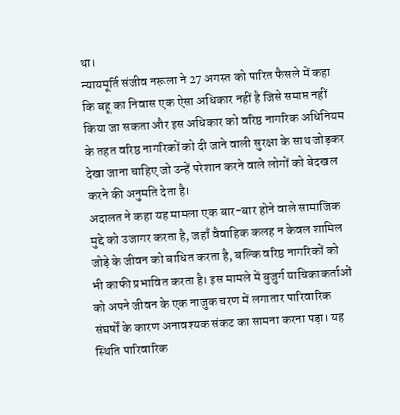था।
न्यायमूर्ति संजीव नरूला ने 27 अगस्त को पारित फैसले में कहा कि बहू का निवास एक ऐसा अधिकार नहीं है जिसे समाप्त नहीं किया जा सकता और इस अधिकार को वरिष्ठ नागरिक अधिनियम के तहत वरिष्ठ नागरिकों को दी जाने वाली सुरक्षा के साथ जोड़कर देखा जाना चाहिए जो उन्हें परेशान करने वाले लोगों को बेदखल करने की अनुमति देता है।
अदालत ने कहा यह मामला एक बार-बार होने वाले सामाजिक मुद्दे को उजागर करता है, जहाँ वैवाहिक कलह न केवल शामिल जोड़े के जीवन को बाधित करता है, बल्कि वरिष्ठ नागरिकों को भी काफी प्रभावित करता है। इस मामले में बुजुर्ग याचिकाकर्ताओं को अपने जीवन के एक नाजुक चरण में लगातार पारिवारिक संघर्षों के कारण अनावश्यक संकट का सामना करना पड़ा। यह स्थिति पारिवारिक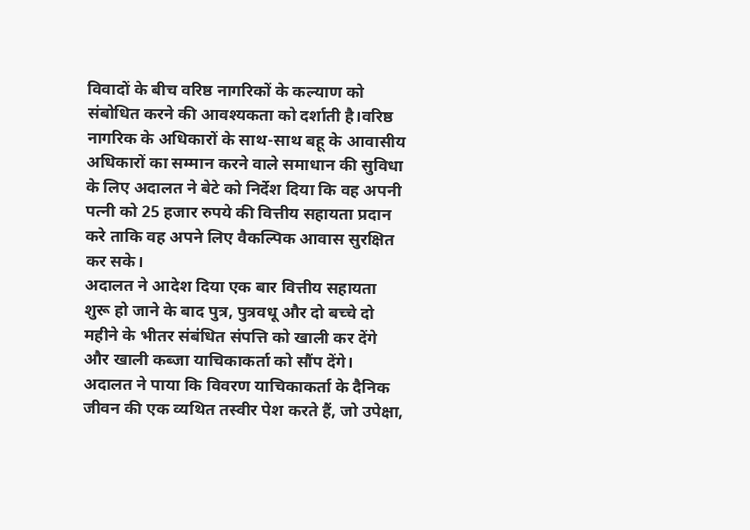विवादों के बीच वरिष्ठ नागरिकों के कल्याण को संबोधित करने की आवश्यकता को दर्शाती है।वरिष्ठ नागरिक के अधिकारों के साथ-साथ बहू के आवासीय अधिकारों का सम्मान करने वाले समाधान की सुविधा के लिए अदालत ने बेटे को निर्देश दिया कि वह अपनी पत्नी को 25 हजार रुपये की वित्तीय सहायता प्रदान करे ताकि वह अपने लिए वैकल्पिक आवास सुरक्षित कर सके।
अदालत ने आदेश दिया एक बार वित्तीय सहायता शुरू हो जाने के बाद पुत्र, पुत्रवधू और दो बच्चे दो महीने के भीतर संबंधित संपत्ति को खाली कर देंगे और खाली कब्जा याचिकाकर्ता को सौंप देंगे।
अदालत ने पाया कि विवरण याचिकाकर्ता के दैनिक जीवन की एक व्यथित तस्वीर पेश करते हैं, जो उपेक्षा,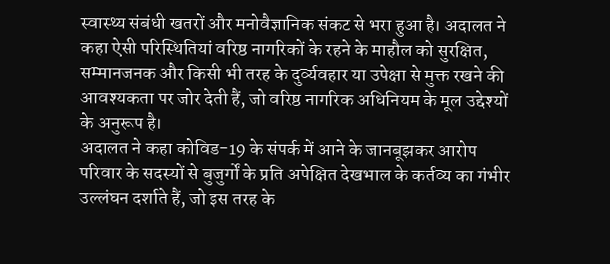स्वास्थ्य संबंधी खतरों और मनोवैज्ञानिक संकट से भरा हुआ है। अदालत ने कहा ऐसी परिस्थितियां वरिष्ठ नागरिकों के रहने के माहौल को सुरक्षित, सम्मानजनक और किसी भी तरह के दुर्व्यवहार या उपेक्षा से मुक्त रखने की आवश्यकता पर जोर देती हैं, जो वरिष्ठ नागरिक अधिनियम के मूल उद्देश्यों के अनुरूप है।
अदालत ने कहा कोविड-19 के संपर्क में आने के जानबूझकर आरोप परिवार के सदस्यों से बुजुर्गों के प्रति अपेक्षित देखभाल के कर्तव्य का गंभीर उल्लंघन दर्शाते हैं, जो इस तरह के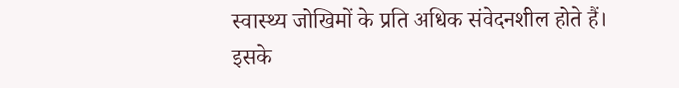स्वास्थ्य जोखिमों के प्रति अधिक संवेदनशील होते हैं। इसके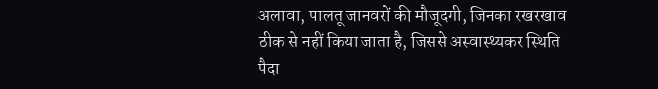अलावा, पालतू जानवरों की मौजूदगी, जिनका रखरखाव ठीक से नहीं किया जाता है, जिससे अस्वास्थ्यकर स्थिति पैदा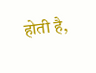होती है,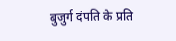बुजुर्ग दंपति के प्रति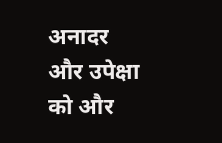अनादर और उपेक्षा को और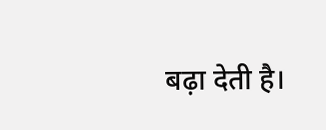बढ़ा देती है।